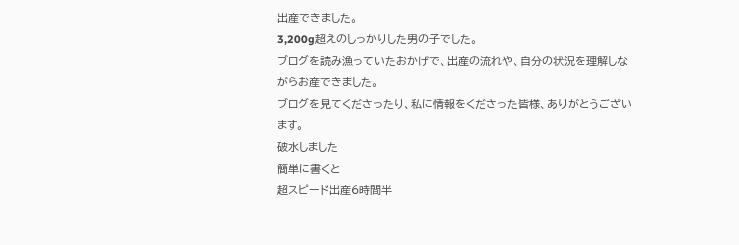出産できました。
3,200g超えのしっかりした男の子でした。
ブログを読み漁っていたおかげで、出産の流れや、自分の状況を理解しながらお産できました。
ブログを見てくださったり、私に情報をくださった皆様、ありがとうございます。
破水しました
簡単に書くと
超スピード出産6時間半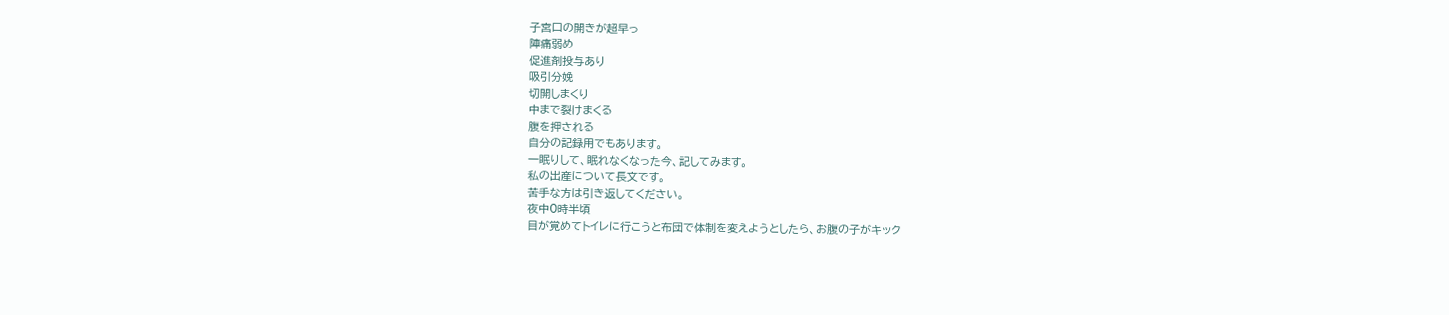子宮口の開きが超早っ
陣痛弱め
促進剤投与あり
吸引分娩
切開しまくり
中まで裂けまくる
腹を押される
自分の記録用でもあります。
一眠りして、眠れなくなった今、記してみます。
私の出産について長文です。
苦手な方は引き返してください。
夜中0時半頃
目が覚めてトイレに行こうと布団で体制を変えようとしたら、お腹の子がキック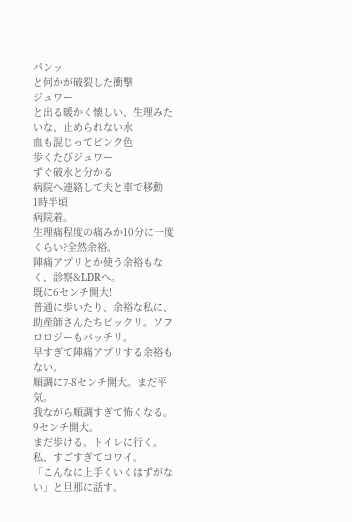パンッ
と何かが破裂した衝撃
ジュワー
と出る暖かく懐しい、生理みたいな、止められない水
血も混じってピンク色
歩くたびジュワー
ずぐ破水と分かる
病院へ連絡して夫と車で移動
1時半頃
病院着。
生理痛程度の痛みか10分に一度くらい?全然余裕。
陣痛アプリとか使う余裕もなく、診察&LDRへ。
既に6センチ開大!
普通に歩いたり、余裕な私に、助産師さんたちビックリ。ソフロロジーもバッチリ。
早すぎて陣痛アプリする余裕もない。
順調に7-8センチ開大。まだ平気。
我ながら順調すぎて怖くなる。
9センチ開大。
まだ歩ける。トイレに行く。私、すごすぎてコワイ。
「こんなに上手くいくはずがない」と旦那に話す。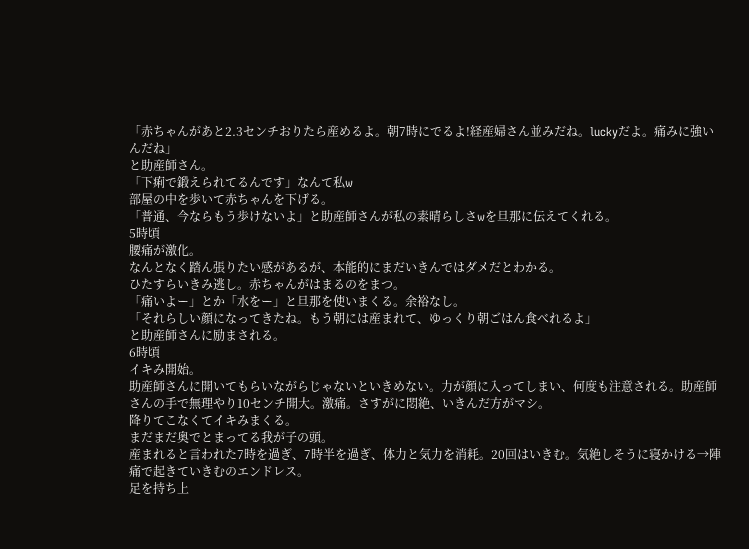「赤ちゃんがあと2.3センチおりたら産めるよ。朝7時にでるよ!経産婦さん並みだね。luckyだよ。痛みに強いんだね」
と助産師さん。
「下痢で鍛えられてるんです」なんて私w
部屋の中を歩いて赤ちゃんを下げる。
「普通、今ならもう歩けないよ」と助産師さんが私の素晴らしさwを旦那に伝えてくれる。
5時頃
腰痛が激化。
なんとなく踏ん張りたい感があるが、本能的にまだいきんではダメだとわかる。
ひたすらいきみ逃し。赤ちゃんがはまるのをまつ。
「痛いよー」とか「水をー」と旦那を使いまくる。余裕なし。
「それらしい顔になってきたね。もう朝には産まれて、ゆっくり朝ごはん食べれるよ」
と助産師さんに励まされる。
6時頃
イキみ開始。
助産師さんに開いてもらいながらじゃないといきめない。力が顔に入ってしまい、何度も注意される。助産師さんの手で無理やり10センチ開大。激痛。さすがに悶絶、いきんだ方がマシ。
降りてこなくてイキみまくる。
まだまだ奥でとまってる我が子の頭。
産まれると言われた7時を過ぎ、7時半を過ぎ、体力と気力を消耗。20回はいきむ。気絶しそうに寝かける→陣痛で起きていきむのエンドレス。
足を持ち上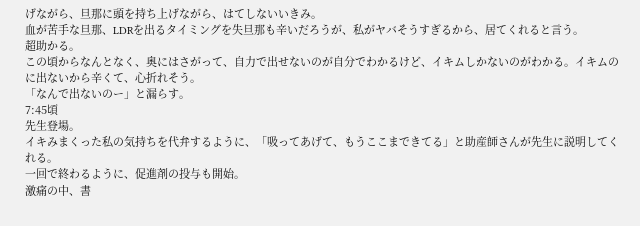げながら、旦那に頭を持ち上げながら、はてしないいきみ。
血が苦手な旦那、LDRを出るタイミングを失旦那も辛いだろうが、私がヤバそうすぎるから、居てくれると言う。
超助かる。
この頃からなんとなく、奥にはさがって、自力で出せないのが自分でわかるけど、イキムしかないのがわかる。イキムのに出ないから辛くて、心折れそう。
「なんで出ないのー」と漏らす。
7:45頃
先生登場。
イキみまくった私の気持ちを代弁するように、「吸ってあげて、もうここまできてる」と助産師さんが先生に説明してくれる。
一回で終わるように、促進剤の投与も開始。
激痛の中、書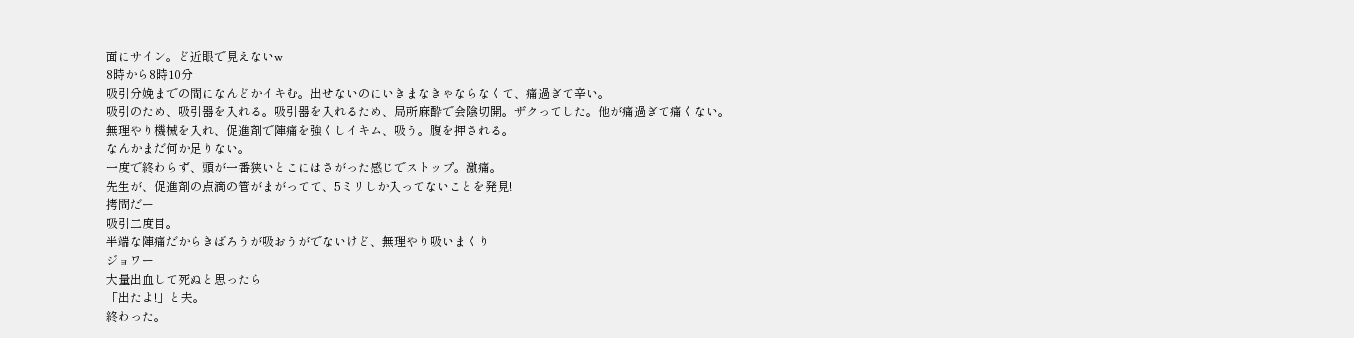面にサイン。ど近眼で見えないw
8時から8時10分
吸引分娩までの間になんどかイキむ。出せないのにいきまなきゃならなくて、痛過ぎて辛い。
吸引のため、吸引器を入れる。吸引器を入れるため、局所麻酔で会陰切開。ザクってした。他が痛過ぎて痛くない。
無理やり機械を入れ、促進剤で陣痛を強くしイキム、吸う。腹を押される。
なんかまだ何か足りない。
一度で終わらず、頭が一番狭いとこにはさがった感じでストップ。激痛。
先生が、促進剤の点滴の管がまがってて、5ミリしか入ってないことを発見!
拷問だー
吸引二度目。
半端な陣痛だからきばろうが吸おうがでないけど、無理やり吸いまくり
ジョワー
大量出血して死ぬと思ったら
「出たよ!」と夫。
終わった。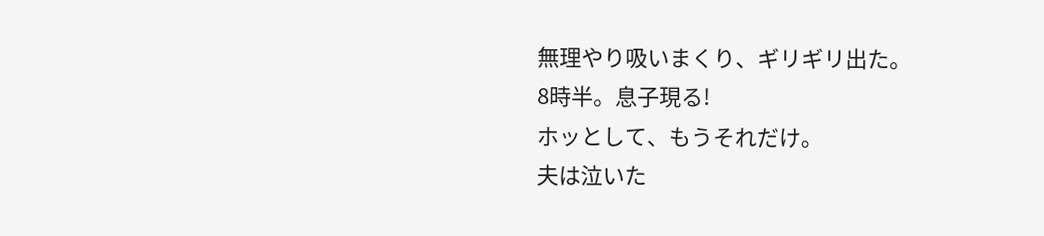無理やり吸いまくり、ギリギリ出た。
8時半。息子現る!
ホッとして、もうそれだけ。
夫は泣いた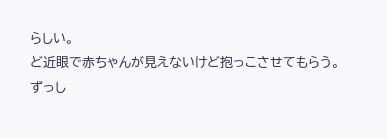らしい。
ど近眼で赤ちゃんが見えないけど抱っこさせてもらう。
ずっし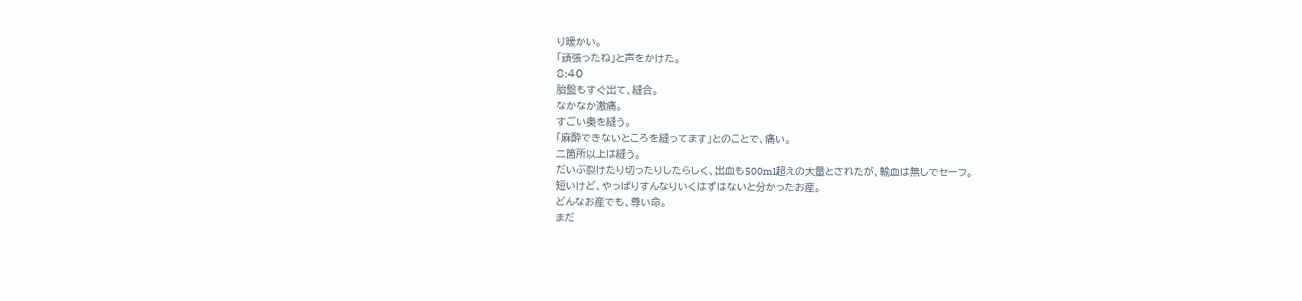り暖かい。
「頑張ったね」と声をかけた。
8:40
胎盤もすぐ出て、縫合。
なかなか激痛。
すごい奥を縫う。
「麻酔できないところを縫ってます」とのことで、痛い。
二箇所以上は縫う。
だいぶ裂けたり切ったりしたらしく、出血も500ml超えの大量とされたが、輸血は無しでセーフ。
短いけど、やっぱりすんなりいくはずはないと分かったお産。
どんなお産でも、尊い命。
まだ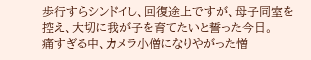歩行すらシンドイし、回復途上ですが、母子同室を控え、大切に我が子を育てたいと誓った今日。
痛すぎる中、カメラ小僧になりやがった憎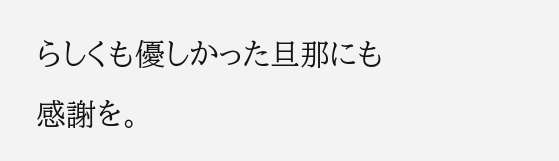らしくも優しかった旦那にも感謝を。